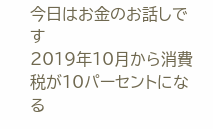今日はお金のお話しです
2019年10月から消費税が10パーセントになる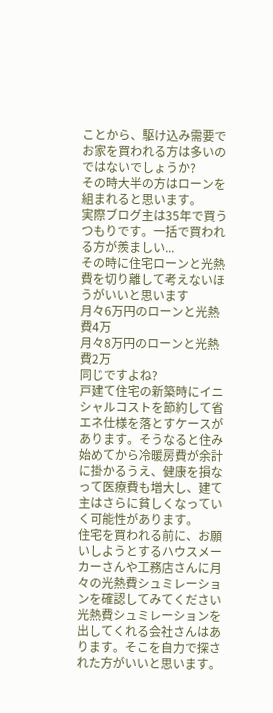ことから、駆け込み需要でお家を買われる方は多いのではないでしょうか?
その時大半の方はローンを組まれると思います。
実際ブログ主は35年で買うつもりです。一括で買われる方が羨ましい...
その時に住宅ローンと光熱費を切り離して考えないほうがいいと思います
月々6万円のローンと光熱費4万
月々8万円のローンと光熱費2万
同じですよね?
戸建て住宅の新築時にイニシャルコストを節約して省エネ仕様を落とすケースがあります。そうなると住み始めてから冷暖房費が余計に掛かるうえ、健康を損なって医療費も増大し、建て主はさらに貧しくなっていく可能性があります。
住宅を買われる前に、お願いしようとするハウスメーカーさんや工務店さんに月々の光熱費シュミレーションを確認してみてください
光熱費シュミレーションを出してくれる会社さんはあります。そこを自力で探された方がいいと思います。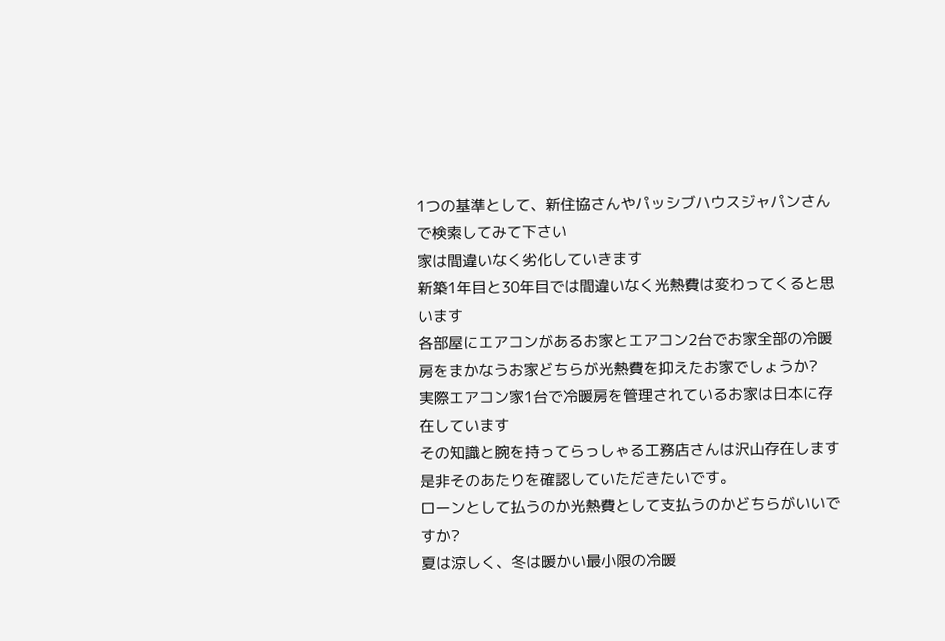1つの基準として、新住協さんやパッシブハウスジャパンさんで検索してみて下さい
家は間違いなく劣化していきます
新築1年目と30年目では間違いなく光熱費は変わってくると思います
各部屋にエアコンがあるお家とエアコン2台でお家全部の冷暖房をまかなうお家どちらが光熱費を抑えたお家でしょうか?
実際エアコン家1台で冷暖房を管理されているお家は日本に存在しています
その知識と腕を持ってらっしゃる工務店さんは沢山存在します
是非そのあたりを確認していただきたいです。
ローンとして払うのか光熱費として支払うのかどちらがいいですか?
夏は涼しく、冬は暖かい最小限の冷暖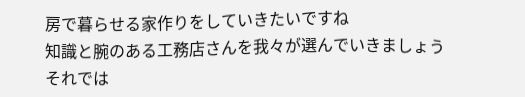房で暮らせる家作りをしていきたいですね
知識と腕のある工務店さんを我々が選んでいきましょう
それでは